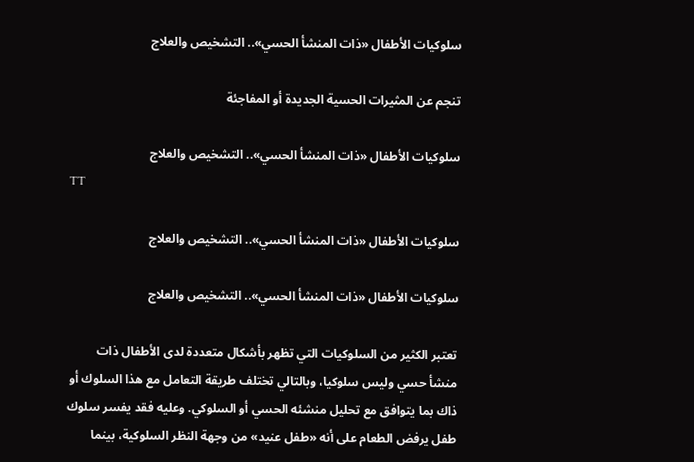سلوكيات الأطفال «ذات المنشأ الحسي».. التشخيص والعلاج

تنجم عن المثيرات الحسية الجديدة أو المفاجئة

سلوكيات الأطفال «ذات المنشأ الحسي».. التشخيص والعلاج
TT

سلوكيات الأطفال «ذات المنشأ الحسي».. التشخيص والعلاج

سلوكيات الأطفال «ذات المنشأ الحسي».. التشخيص والعلاج

تعتبر الكثير من السلوكيات التي تظهر بأشكال متعددة لدى الأطفال ذات منشأ حسي وليس سلوكيا، وبالتالي تختلف طريقة التعامل مع هذا السلوك أو ذاك بما يتوافق مع تحليل منشئه الحسي أو السلوكي. وعليه فقد يفسر سلوك طفل يرفض الطعام على أنه «طفل عنيد» من وجهة النظر السلوكية، بينما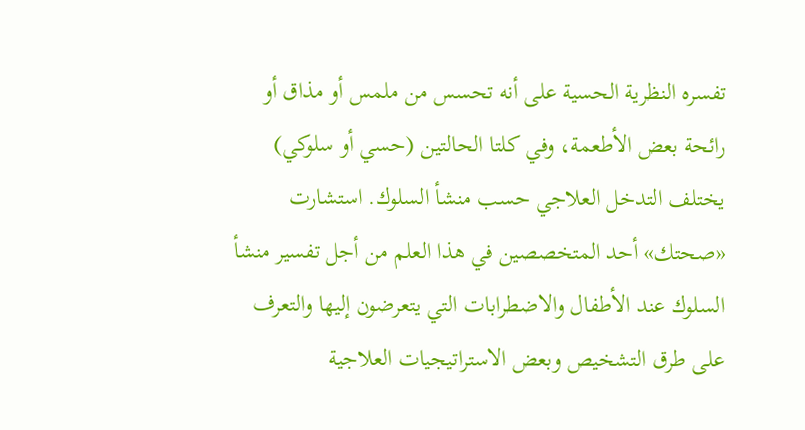تفسره النظرية الحسية على أنه تحسس من ملمس أو مذاق أو رائحة بعض الأطعمة، وفي كلتا الحالتين (حسي أو سلوكي) يختلف التدخل العلاجي حسب منشأ السلوك. استشارت «صحتك» أحد المتخصصين في هذا العلم من أجل تفسير منشأ السلوك عند الأطفال والاضطرابات التي يتعرضون إليها والتعرف على طرق التشخيص وبعض الاستراتيجيات العلاجية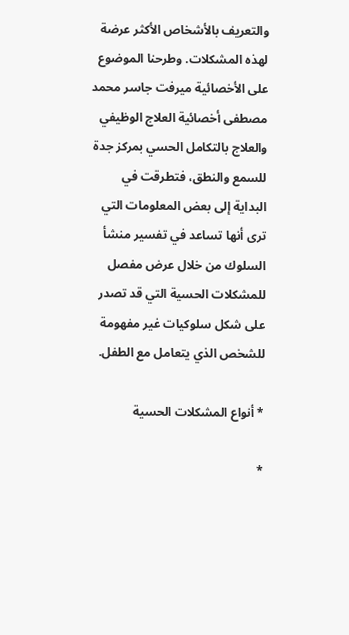والتعريف بالأشخاص الأكثر عرضة لهذه المشكلات. وطرحنا الموضوع على الأخصائية ميرفت جاسر محمد مصطفى أخصائية العلاج الوظيفي والعلاج بالتكامل الحسي بمركز جدة للسمع والنطق، فتطرقت في البداية إلى بعض المعلومات التي ترى أنها تساعد في تفسير منشأ السلوك من خلال عرض مفصل للمشكلات الحسية التي قد تصدر على شكل سلوكيات غير مفهومة للشخص الذي يتعامل مع الطفل.

* أنواع المشكلات الحسية

*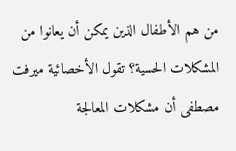من هم الأطفال الذين يمكن أن يعانوا من المشكلات الحسية؟ تقول الأخصائية ميرفت مصطفى أن مشكلات المعالجة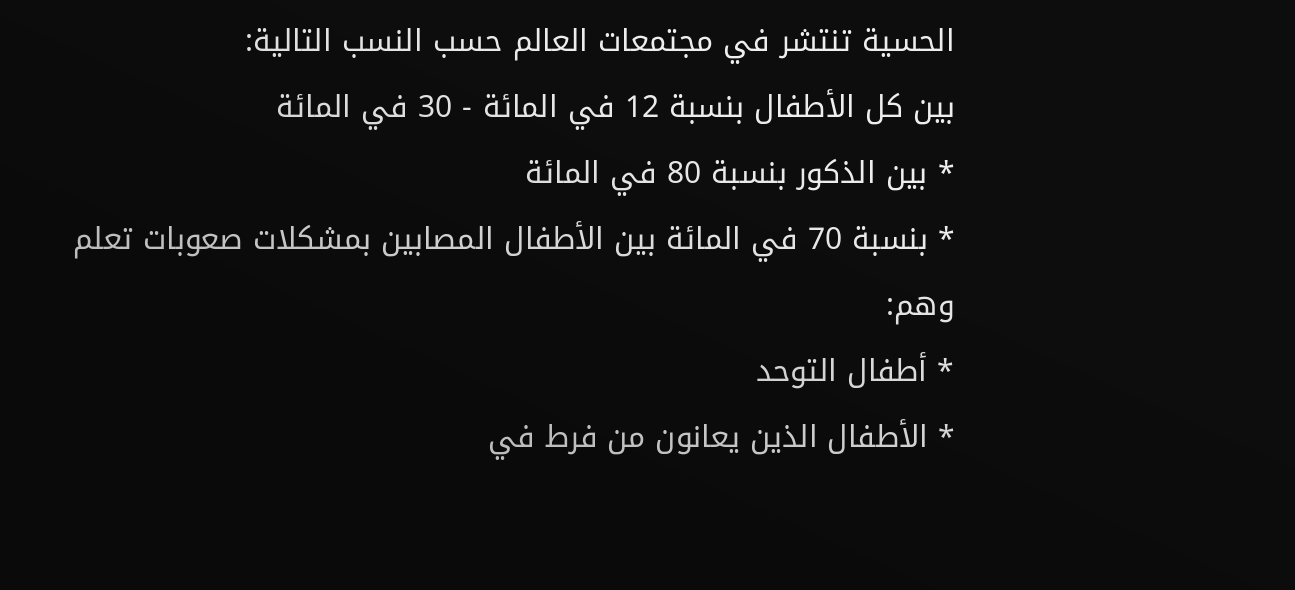الحسية تنتشر في مجتمعات العالم حسب النسب التالية:
بين كل الأطفال بنسبة 12 في المائة - 30 في المائة
* بين الذكور بنسبة 80 في المائة
* بنسبة 70 في المائة بين الأطفال المصابين بمشكلات صعوبات تعلم وهم:
* أطفال التوحد
* الأطفال الذين يعانون من فرط في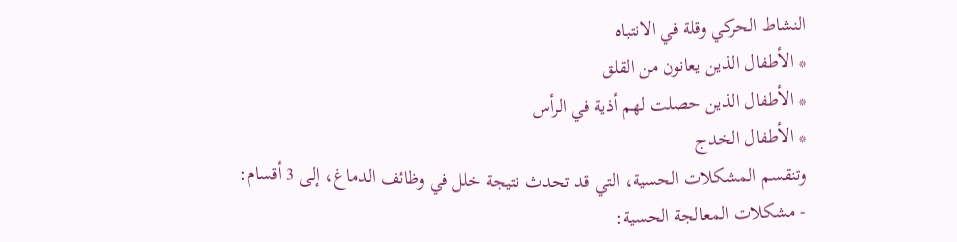النشاط الحركي وقلة في الانتباه
* الأطفال الذين يعانون من القلق
* الأطفال الذين حصلت لهم أذية في الرأس
* الأطفال الخدج
وتنقسم المشكلات الحسية، التي قد تحدث نتيجة خلل في وظائف الدماغ، إلى 3 أقسام:
- مشكلات المعالجة الحسية: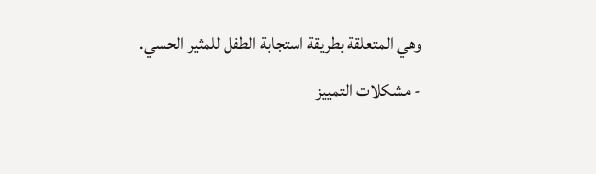وهي المتعلقة بطريقة استجابة الطفل للمثير الحسي.
- مشكلات التمييز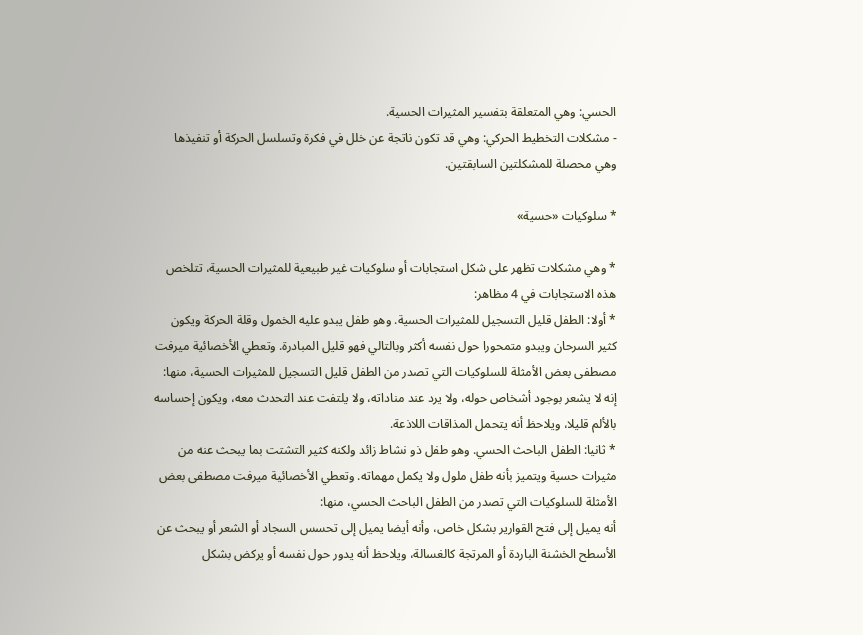الحسي: وهي المتعلقة بتفسير المثيرات الحسية.
- مشكلات التخطيط الحركي: وهي قد تكون ناتجة عن خلل في فكرة وتسلسل الحركة أو تنفيذها وهي محصلة للمشكلتين السابقتين.

* سلوكيات «حسية»

* وهي مشكلات تظهر على شكل استجابات أو سلوكيات غير طبيعية للمثيرات الحسية، تتلخص هذه الاستجابات في 4 مظاهر:
* أولا: الطفل قليل التسجيل للمثيرات الحسية. وهو طفل يبدو عليه الخمول وقلة الحركة ويكون كثير السرحان ويبدو متمحورا حول نفسه أكثر وبالتالي فهو قليل المبادرة. وتعطي الأخصائية ميرفت مصطفى بعض الأمثلة للسلوكيات التي تصدر من الطفل قليل التسجيل للمثيرات الحسية، منها: إنه لا يشعر بوجود أشخاص حوله، ولا يرد عند مناداته، ولا يلتفت عند التحدث معه، ويكون إحساسه بالألم قليلا، ويلاحظ أنه يتحمل المذاقات اللاذعة.
* ثانيا: الطفل الباحث الحسي. وهو طفل ذو نشاط زائد ولكنه كثير التشتت بما يبحث عنه من مثيرات حسية ويتميز بأنه طفل ملول ولا يكمل مهماته. وتعطي الأخصائية ميرفت مصطفى بعض الأمثلة للسلوكيات التي تصدر من الطفل الباحث الحسي، منها:
أنه يميل إلى فتح القوارير بشكل خاص، وأنه أيضا يميل إلى تحسس السجاد أو الشعر أو يبحث عن الأسطح الخشنة الباردة أو المرتجة كالغسالة، ويلاحظ أنه يدور حول نفسه أو يركض بشكل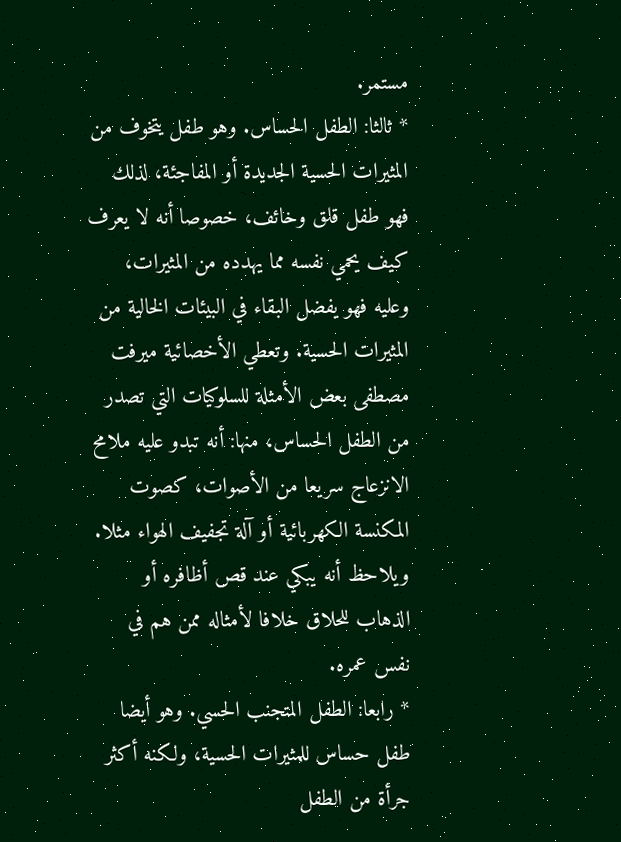مستمر.
* ثالثا: الطفل الحساس. وهو طفل يتخوف من المثيرات الحسية الجديدة أو المفاجئة، لذلك فهو طفل قلق وخائف، خصوصا أنه لا يعرف كيف يحمي نفسه مما يهدده من المثيرات، وعليه فهو يفضل البقاء في البيئات الخالية من المثيرات الحسية. وتعطي الأخصائية ميرفت مصطفى بعض الأمثلة للسلوكيات التي تصدر من الطفل الحساس، منها: أنه تبدو عليه ملامح الانزعاج سريعا من الأصوات، كصوت المكنسة الكهربائية أو آلة تجفيف الهواء مثلا. ويلاحظ أنه يبكي عند قص أظافره أو الذهاب للحلاق خلافا لأمثاله ممن هم في نفس عمره.
* رابعا: الطفل المتجنب الحسي. وهو أيضا طفل حساس للمثيرات الحسية، ولكنه أكثر جرأة من الطفل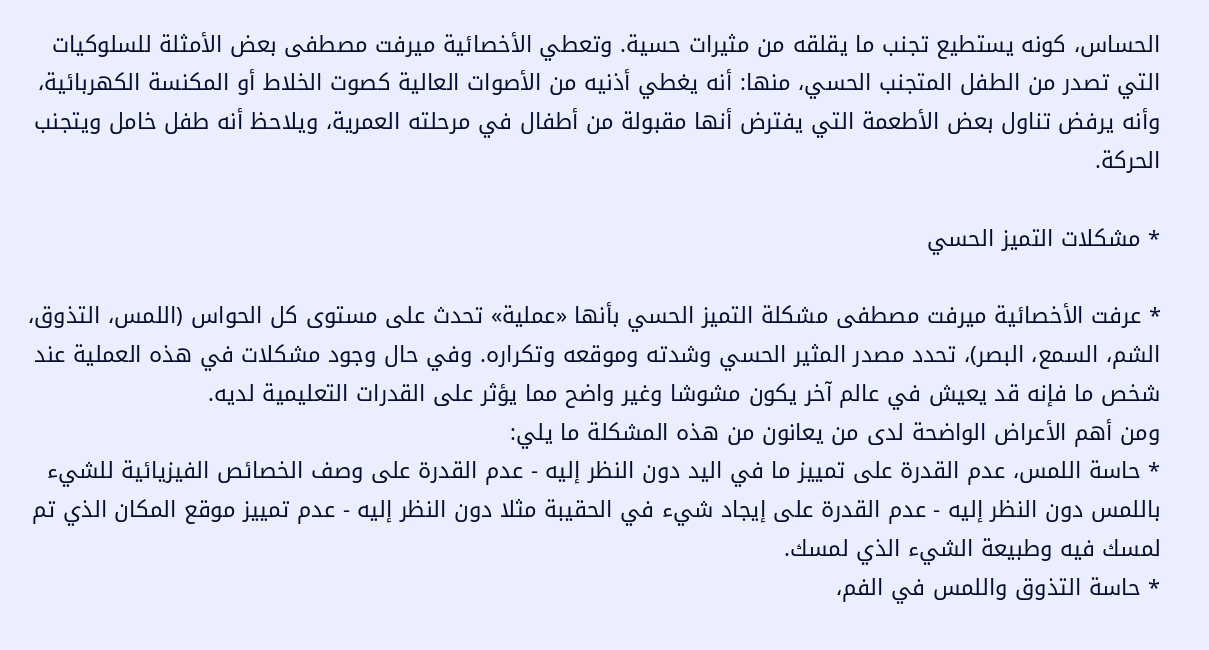الحساس، كونه يستطيع تجنب ما يقلقه من مثيرات حسية. وتعطي الأخصائية ميرفت مصطفى بعض الأمثلة للسلوكيات التي تصدر من الطفل المتجنب الحسي، منها: أنه يغطي أذنيه من الأصوات العالية كصوت الخلاط أو المكنسة الكهربائية، وأنه يرفض تناول بعض الأطعمة التي يفترض أنها مقبولة من أطفال في مرحلته العمرية، ويلاحظ أنه طفل خامل ويتجنب الحركة.

* مشكلات التميز الحسي

* عرفت الأخصائية ميرفت مصطفى مشكلة التميز الحسي بأنها «عملية» تحدث على مستوى كل الحواس (اللمس، التذوق، الشم، السمع، البصر)، تحدد مصدر المثير الحسي وشدته وموقعه وتكراره. وفي حال وجود مشكلات في هذه العملية عند شخص ما فإنه قد يعيش في عالم آخر يكون مشوشا وغير واضح مما يؤثر على القدرات التعليمية لديه.
ومن أهم الأعراض الواضحة لدى من يعانون من هذه المشكلة ما يلي:
* حاسة اللمس، عدم القدرة على تمييز ما في اليد دون النظر إليه - عدم القدرة على وصف الخصائص الفيزيائية للشيء باللمس دون النظر إليه - عدم القدرة على إيجاد شيء في الحقيبة مثلا دون النظر إليه - عدم تمييز موقع المكان الذي تم لمسك فيه وطبيعة الشيء الذي لمسك.
* حاسة التذوق واللمس في الفم،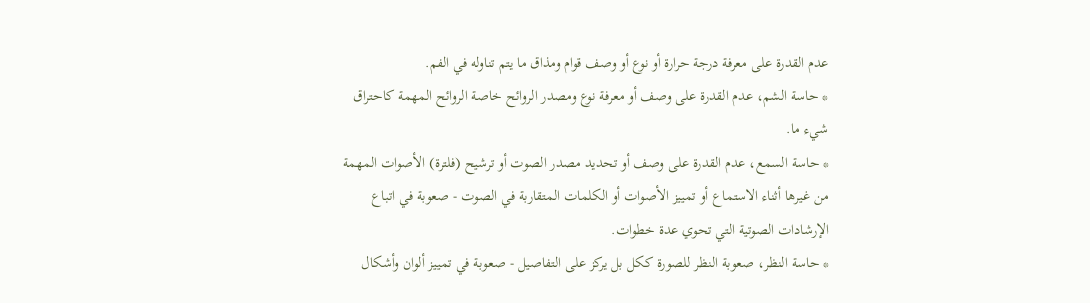عدم القدرة على معرفة درجة حرارة أو نوع أو وصف قوام ومذاق ما يتم تناوله في الفم.
* حاسة الشم، عدم القدرة على وصف أو معرفة نوع ومصدر الروائح خاصة الروائح المهمة كاحتراق شيء ما.
* حاسة السمع، عدم القدرة على وصف أو تحديد مصدر الصوت أو ترشيح (فلترة) الأصوات المهمة من غيرها أثناء الاستماع أو تمييز الأصوات أو الكلمات المتقاربة في الصوت - صعوبة في اتباع الإرشادات الصوتية التي تحوي عدة خطوات.
* حاسة النظر، صعوبة النظر للصورة ككل بل يركز على التفاصيل - صعوبة في تمييز ألوان وأشكال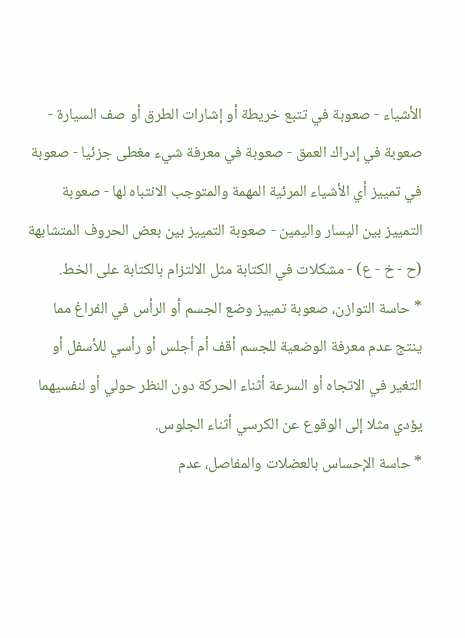الأشياء - صعوبة في تتبع خريطة أو إشارات الطرق أو صف السيارة - صعوبة في إدراك العمق - صعوبة في معرفة شيء مغطى جزئيا - صعوبة في تمييز أي الأشياء المرئية المهمة والمتوجب الانتباه لها - صعوبة التمييز بين اليسار واليمين - صعوبة التمييز بين بعض الحروف المتشابهة (ح - خ - ع) - مشكلات في الكتابة مثل الالتزام بالكتابة على الخط.
* حاسة التوازن، صعوبة تمييز وضع الجسم أو الرأس في الفراغ مما ينتج عدم معرفة الوضعية للجسم أقف أم أجلس أو رأسي للأسفل أو التغير في الاتجاه أو السرعة أثناء الحركة دون النظر حولي أو لنفسيهما يؤدي مثلا إلى الوقوع عن الكرسي أثناء الجلوس.
* حاسة الإحساس بالعضلات والمفاصل، عدم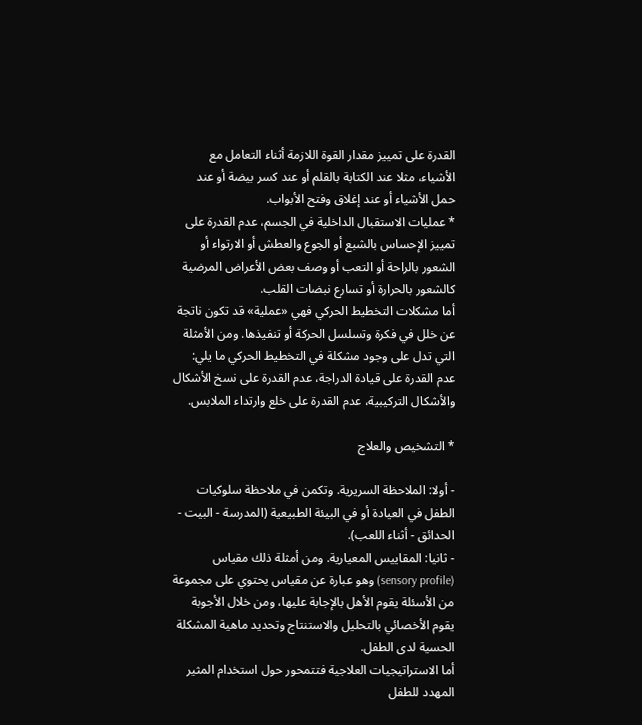القدرة على تمييز مقدار القوة اللازمة أثناء التعامل مع الأشياء، مثلا عند الكتابة بالقلم أو عند كسر بيضة أو عند حمل الأشياء أو عند إغلاق وفتح الأبواب.
* عمليات الاستقبال الداخلية في الجسم، عدم القدرة على تمييز الإحساس بالشبع أو الجوع والعطش أو الارتواء أو الشعور بالراحة أو التعب أو وصف بعض الأعراض المرضية كالشعور بالحرارة أو تسارع نبضات القلب.
أما مشكلات التخطيط الحركي فهي «عملية» قد تكون ناتجة عن خلل في فكرة وتسلسل الحركة أو تنفيذها. ومن الأمثلة التي تدل على وجود مشكلة في التخطيط الحركي ما يلي: عدم القدرة على قيادة الدراجة، عدم القدرة على نسخ الأشكال والأشكال التركيبية، عدم القدرة على خلع وارتداء الملابس.

* التشخيص والعلاج

- أولا: الملاحظة السريرية. وتكمن في ملاحظة سلوكيات الطفل في العيادة أو في البيئة الطبيعية (المدرسة - البيت - الحدائق - أثناء اللعب).
- ثانيا: المقاييس المعيارية. ومن أمثلة ذلك مقياس (sensory profile) وهو عبارة عن مقياس يحتوي على مجموعة من الأسئلة يقوم الأهل بالإجابة عليها، ومن خلال الأجوبة يقوم الأخصائي بالتحليل والاستنتاج وتحديد ماهية المشكلة الحسية لدى الطفل.
أما الاستراتيجيات العلاجية فتتمحور حول استخدام المثير المهدد للطفل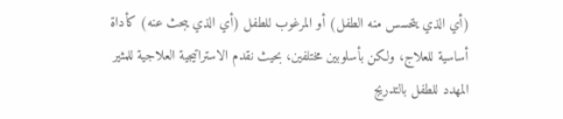(أي الذي يتحسس منه الطفل) أو المرغوب للطفل (أي الذي يبحث عنه) كأداة أساسية للعلاج، ولكن بأسلوبين مختلفين، بحيث نقدم الاستراتيجية العلاجية للمثير المهدد للطفل بالتدريج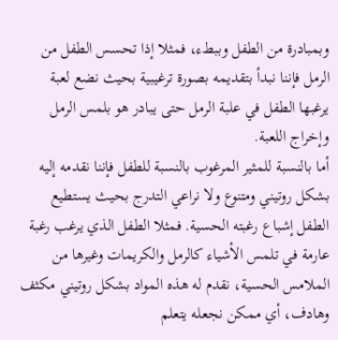وبمبادرة من الطفل وببطء، فمثلا إذا تحسس الطفل من الرمل فإننا نبدأ بتقديمه بصورة ترغيبية بحيث نضع لعبة يرغبها الطفل في علبة الرمل حتى يبادر هو بلمس الرمل وإخراج اللعبة.
أما بالنسبة للمثير المرغوب بالنسبة للطفل فإننا نقدمه إليه بشكل روتيني ومتنوع ولا نراعي التدرج بحيث يستطيع الطفل إشباع رغبته الحسية. فمثلا الطفل الذي يرغب رغبة عارمة في تلمس الأشياء كالرمل والكريمات وغيرها من الملامس الحسية، نقدم له هذه المواد بشكل روتيني مكثف وهادف، أي ممكن نجعله يتعلم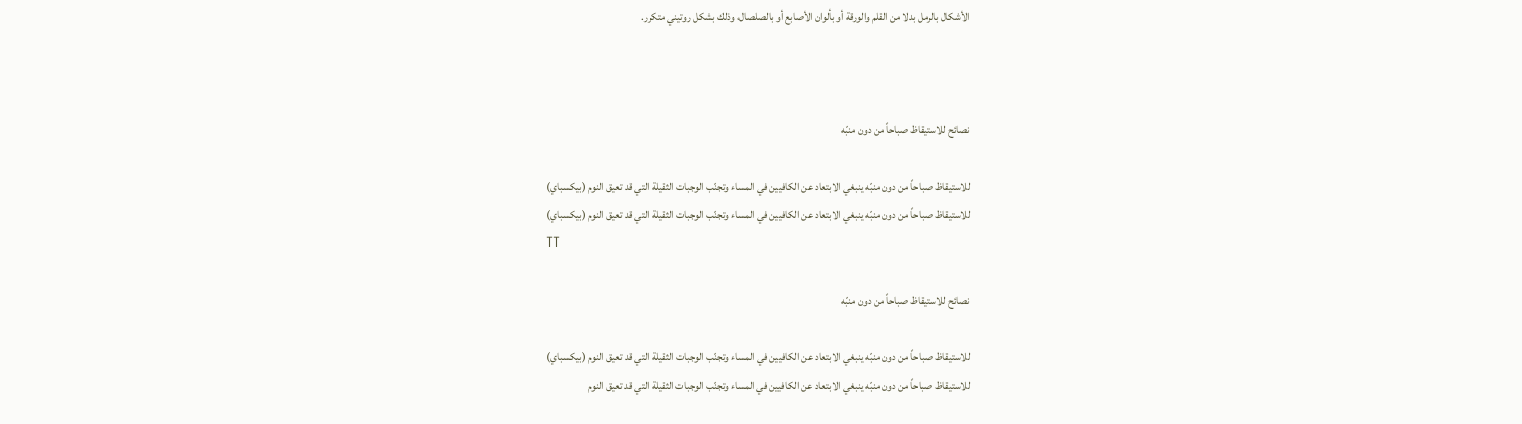الأشكال بالرمل بدلا من القلم والورقة أو بألوان الأصابع أو بالصلصال، وذلك بشكل روتيني متكرر.



نصائح للاستيقاظ صباحاً من دون منبّه

للاستيقاظ صباحاً من دون منبّه ينبغي الابتعاد عن الكافيين في المساء وتجنّب الوجبات الثقيلة التي قد تعيق النوم (بيكسباي)
للاستيقاظ صباحاً من دون منبّه ينبغي الابتعاد عن الكافيين في المساء وتجنّب الوجبات الثقيلة التي قد تعيق النوم (بيكسباي)
TT

نصائح للاستيقاظ صباحاً من دون منبّه

للاستيقاظ صباحاً من دون منبّه ينبغي الابتعاد عن الكافيين في المساء وتجنّب الوجبات الثقيلة التي قد تعيق النوم (بيكسباي)
للاستيقاظ صباحاً من دون منبّه ينبغي الابتعاد عن الكافيين في المساء وتجنّب الوجبات الثقيلة التي قد تعيق النوم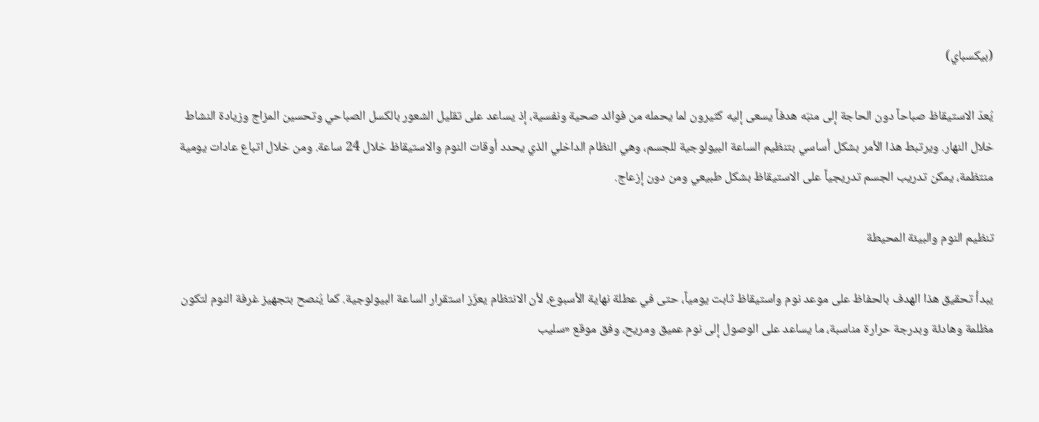(بيكسباي)

يُعدّ الاستيقاظ صباحاً دون الحاجة إلى منبّه هدفاً يسعى إليه كثيرون لما يحمله من فوائد صحية ونفسية، إذ يساعد على تقليل الشعور بالكسل الصباحي وتحسين المزاج وزيادة النشاط خلال النهار. ويرتبط هذا الأمر بشكل أساسي بتنظيم الساعة البيولوجية للجسم، وهي النظام الداخلي الذي يحدد أوقات النوم والاستيقاظ خلال 24 ساعة. ومن خلال اتباع عادات يومية منتظمة، يمكن تدريب الجسم تدريجياً على الاستيقاظ بشكل طبيعي ومن دون إزعاج.

تنظيم النوم والبيئة المحيطة

يبدأ تحقيق هذا الهدف بالحفاظ على موعد نوم واستيقاظ ثابت يومياً، حتى في عطلة نهاية الأسبوع، لأن الانتظام يعزّز استقرار الساعة البيولوجية. كما يُنصح بتجهيز غرفة النوم لتكون مظلمة وهادئة وبدرجة حرارة مناسبة، ما يساعد على الوصول إلى نوم عميق ومريح، وفق موقع «سليب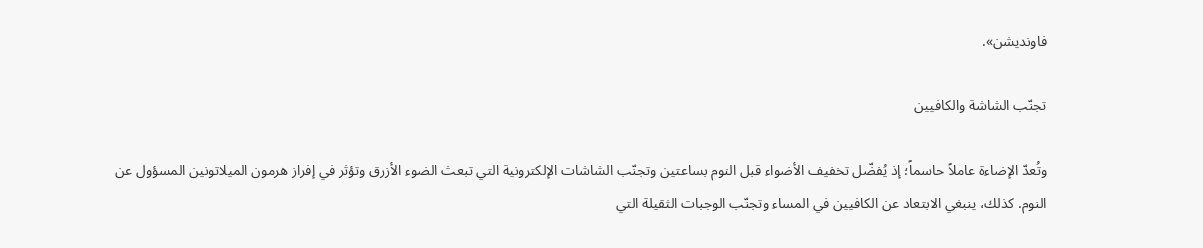فاونديشن».

تجنّب الشاشة والكافيين

وتُعدّ الإضاءة عاملاً حاسماً؛ إذ يُفضّل تخفيف الأضواء قبل النوم بساعتين وتجنّب الشاشات الإلكترونية التي تبعث الضوء الأزرق وتؤثر في إفراز هرمون الميلاتونين المسؤول عن النوم. كذلك، ينبغي الابتعاد عن الكافيين في المساء وتجنّب الوجبات الثقيلة التي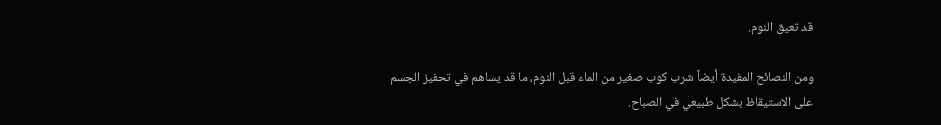قد تعيق النوم.

ومن النصائح المفيدة أيضاً شرب كوب صغير من الماء قبل النوم، ما قد يساهم في تحفيز الجسم على الاستيقاظ بشكل طبيعي في الصباح.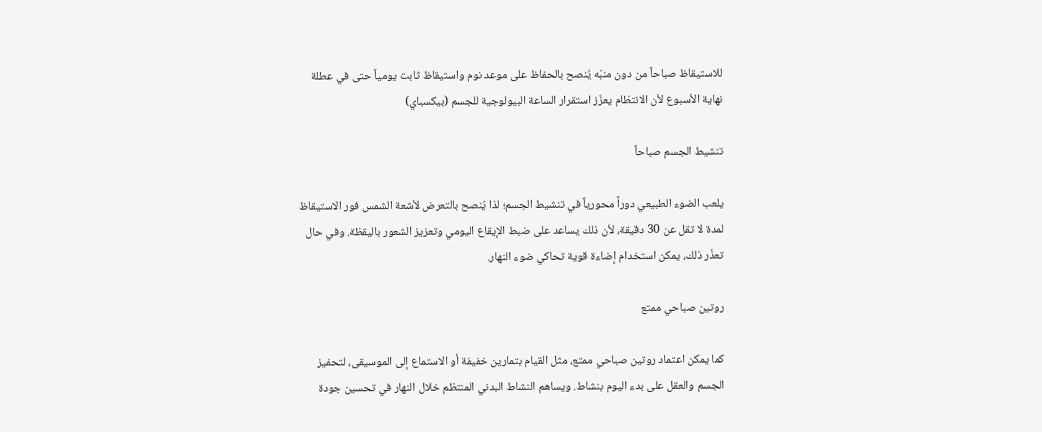للاستيقاظ صباحاً من دون منبّه يُنصح بالحفاظ على موعد نوم واستيقاظ ثابت يومياً حتى في عطلة نهاية الأسبوع لأن الانتظام يعزّز استقرار الساعة البيولوجية للجسم (بيكسباي)

تنشيط الجسم صباحاً

يلعب الضوء الطبيعي دوراً محورياً في تنشيط الجسم؛ لذا يُنصح بالتعرض لأشعة الشمس فور الاستيقاظ لمدة لا تقل عن 30 دقيقة، لأن ذلك يساعد على ضبط الإيقاع اليومي وتعزيز الشعور باليقظة. وفي حال تعذّر ذلك، يمكن استخدام إضاءة قوية تحاكي ضوء النهار.

روتين صباحي ممتع

كما يمكن اعتماد روتين صباحي ممتع، مثل القيام بتمارين خفيفة أو الاستماع إلى الموسيقى، لتحفيز الجسم والعقل على بدء اليوم بنشاط. ويساهم النشاط البدني المنتظم خلال النهار في تحسين جودة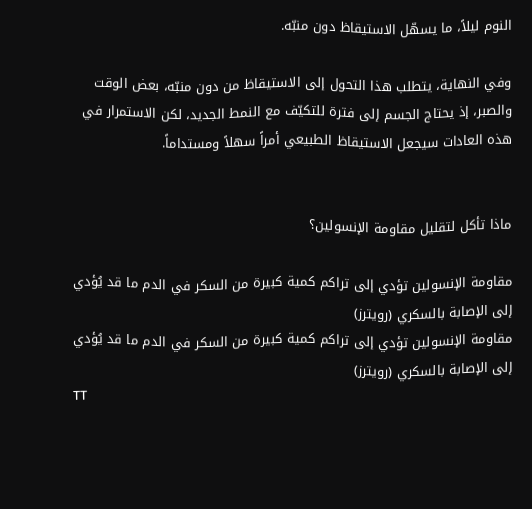النوم ليلاً، ما يسهّل الاستيقاظ دون منبّه.

وفي النهاية، يتطلب هذا التحول إلى الاستيقاظ من دون منبّه، بعض الوقت والصبر، إذ يحتاج الجسم إلى فترة للتكيّف مع النمط الجديد، لكن الاستمرار في هذه العادات سيجعل الاستيقاظ الطبيعي أمراً سهلاً ومستداماً.


ماذا تأكل لتقليل مقاومة الإنسولين؟

مقاومة الإنسولين تؤدي إلى تراكم كمية كبيرة من السكر في الدم ما قد يُؤدي إلى الإصابة بالسكري (رويترز)
مقاومة الإنسولين تؤدي إلى تراكم كمية كبيرة من السكر في الدم ما قد يُؤدي إلى الإصابة بالسكري (رويترز)
TT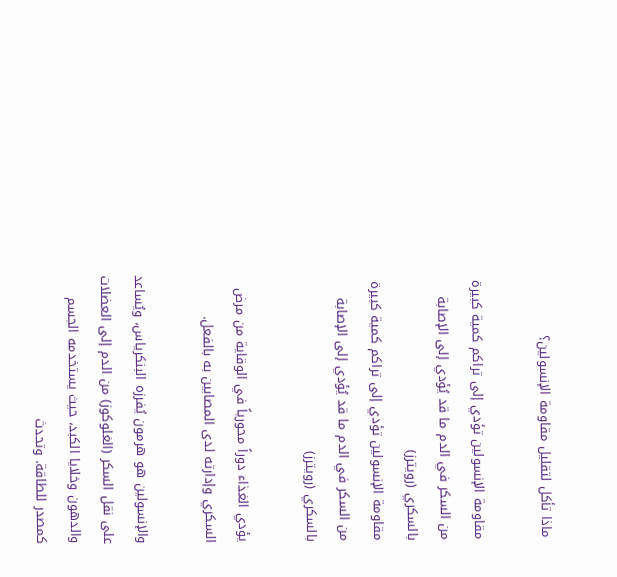ماذا تأكل لتقليل مقاومة الإنسولين؟

مقاومة الإنسولين تؤدي إلى تراكم كمية كبيرة من السكر في الدم ما قد يُؤدي إلى الإصابة بالسكري (رويترز)
مقاومة الإنسولين تؤدي إلى تراكم كمية كبيرة من السكر في الدم ما قد يُؤدي إلى الإصابة بالسكري (رويترز)

يؤدي الغذاء دوراً محورياً في الوقاية من مرض السكري وإدارته لدى المصابين به بالفعل.

والإنسولين هو هرمون يُفرزه البنكرياس، ويُساعد على نقل السكر (الغلوكوز) من الدم إلى العضلات والدهون وخلايا الكبد، حيث يستخدمه الجسم كمصدر للطاقة. وتحدث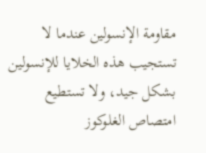مقاومة الإنسولين عندما لا تستجيب هذه الخلايا للإنسولين بشكل جيد، ولا تستطيع امتصاص الغلوكوز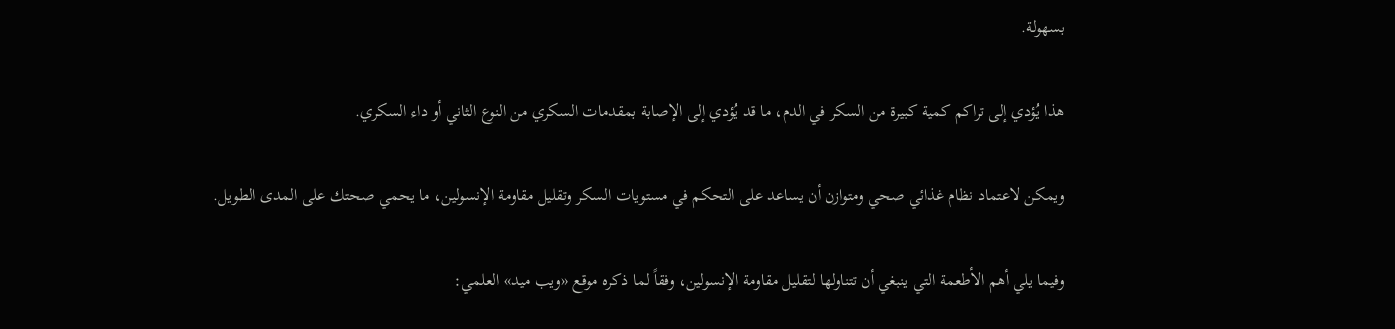بسهولة.

هذا يُؤدي إلى تراكم كمية كبيرة من السكر في الدم، ما قد يُؤدي إلى الإصابة بمقدمات السكري من النوع الثاني أو داء السكري.

ويمكن لاعتماد نظام غذائي صحي ومتوازن أن يساعد على التحكم في مستويات السكر وتقليل مقاومة الإنسولين، ما يحمي صحتك على المدى الطويل.

وفيما يلي أهم الأطعمة التي ينبغي أن تتناولها لتقليل مقاومة الإنسولين، وفقاً لما ذكره موقع «ويب ميد» العلمي: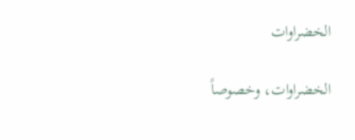الخضراوات

الخضراوات، وخصوصاً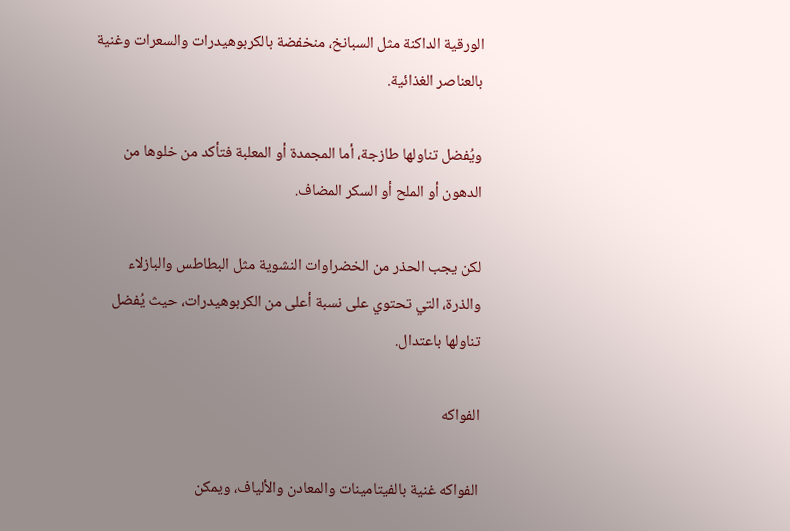الورقية الداكنة مثل السبانخ، منخفضة بالكربوهيدرات والسعرات وغنية بالعناصر الغذائية.

ويُفضل تناولها طازجة، أما المجمدة أو المعلبة فتأكد من خلوها من الدهون أو الملح أو السكر المضاف.

لكن يجب الحذر من الخضراوات النشوية مثل البطاطس والبازلاء والذرة، التي تحتوي على نسبة أعلى من الكربوهيدرات، حيث يُفضل تناولها باعتدال.

الفواكه

الفواكه غنية بالفيتامينات والمعادن والألياف، ويمكن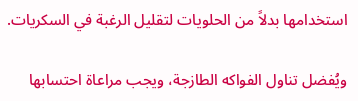استخدامها بدلاً من الحلويات لتقليل الرغبة في السكريات.

ويُفضل تناول الفواكه الطازجة، ويجب مراعاة احتسابها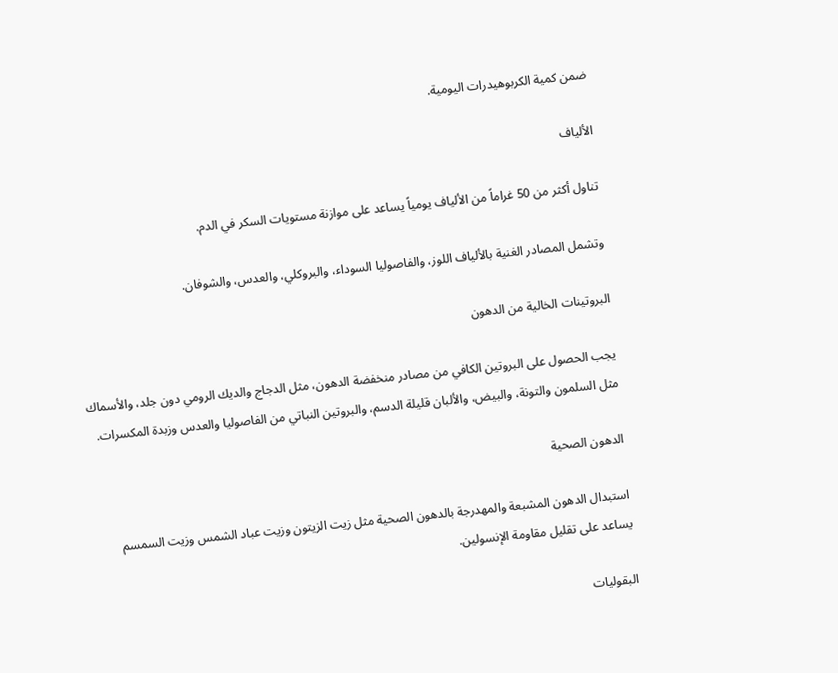ضمن كمية الكربوهيدرات اليومية.

الألياف

تناول أكثر من 50 غراماً من الألياف يومياً يساعد على موازنة مستويات السكر في الدم.

وتشمل المصادر الغنية بالألياف اللوز، والفاصوليا السوداء، والبروكلي، والعدس، والشوفان.

البروتينات الخالية من الدهون

يجب الحصول على البروتين الكافي من مصادر منخفضة الدهون، مثل الدجاج والديك الرومي دون جلد، والأسماك مثل السلمون والتونة، والبيض، والألبان قليلة الدسم، والبروتين النباتي من الفاصوليا والعدس وزبدة المكسرات.

الدهون الصحية

استبدال الدهون المشبعة والمهدرجة بالدهون الصحية مثل زيت الزيتون وزيت عباد الشمس وزيت السمسم يساعد على تقليل مقاومة الإنسولين.

البقوليات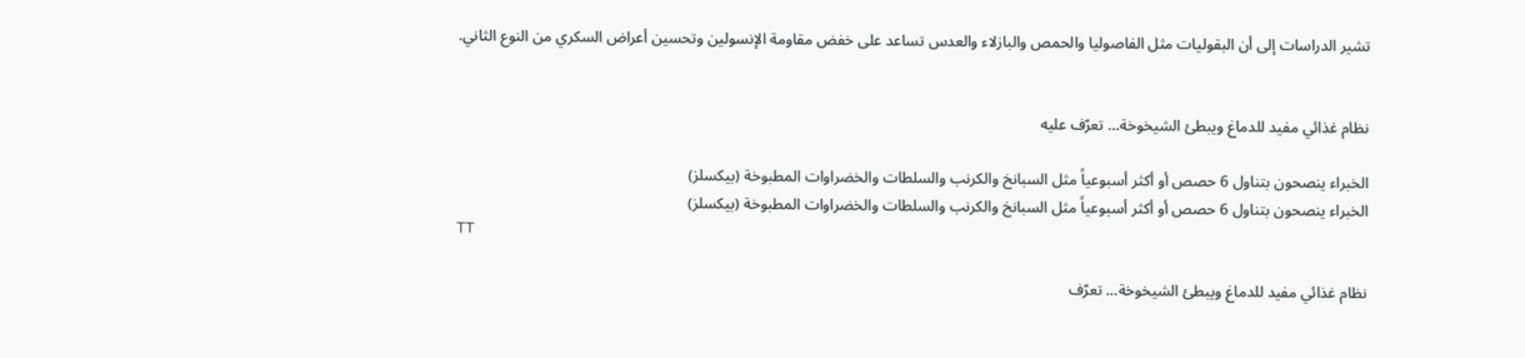تشير الدراسات إلى أن البقوليات مثل الفاصوليا والحمص والبازلاء والعدس تساعد على خفض مقاومة الإنسولين وتحسين أعراض السكري من النوع الثاني.


نظام غذائي مفيد للدماغ ويبطئ الشيخوخة... تعرّف عليه

الخبراء ينصحون بتناول 6 حصص أو أكثر أسبوعياً مثل السبانخ والكرنب والسلطات والخضراوات المطبوخة (بيكسلز)
الخبراء ينصحون بتناول 6 حصص أو أكثر أسبوعياً مثل السبانخ والكرنب والسلطات والخضراوات المطبوخة (بيكسلز)
TT

نظام غذائي مفيد للدماغ ويبطئ الشيخوخة... تعرّف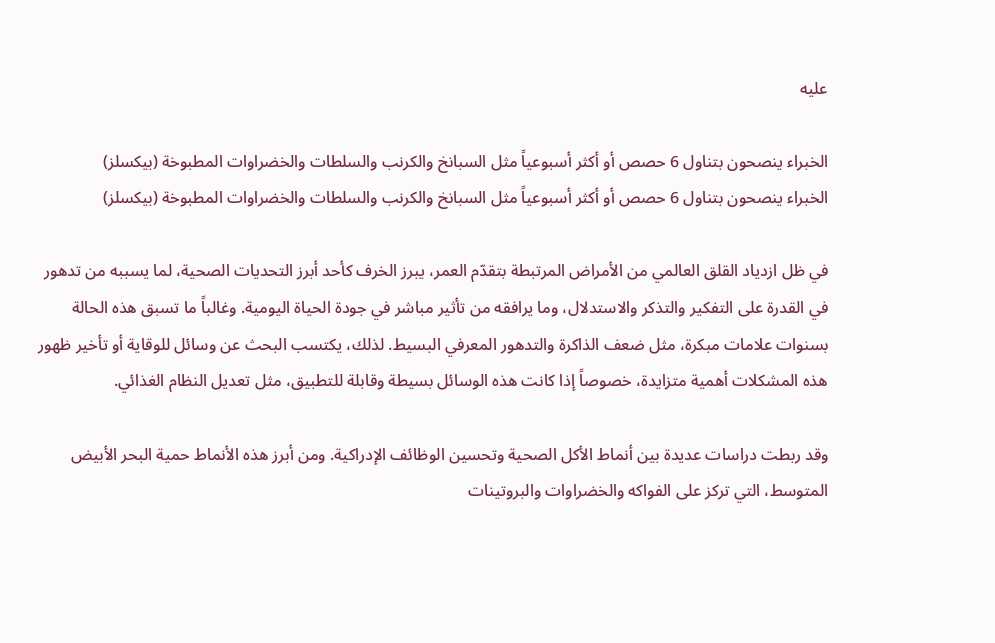عليه

الخبراء ينصحون بتناول 6 حصص أو أكثر أسبوعياً مثل السبانخ والكرنب والسلطات والخضراوات المطبوخة (بيكسلز)
الخبراء ينصحون بتناول 6 حصص أو أكثر أسبوعياً مثل السبانخ والكرنب والسلطات والخضراوات المطبوخة (بيكسلز)

في ظل ازدياد القلق العالمي من الأمراض المرتبطة بتقدّم العمر، يبرز الخرف كأحد أبرز التحديات الصحية، لما يسببه من تدهور في القدرة على التفكير والتذكر والاستدلال، وما يرافقه من تأثير مباشر في جودة الحياة اليومية. وغالباً ما تسبق هذه الحالة بسنوات علامات مبكرة، مثل ضعف الذاكرة والتدهور المعرفي البسيط. لذلك، يكتسب البحث عن وسائل للوقاية أو تأخير ظهور هذه المشكلات أهمية متزايدة، خصوصاً إذا كانت هذه الوسائل بسيطة وقابلة للتطبيق، مثل تعديل النظام الغذائي.

وقد ربطت دراسات عديدة بين أنماط الأكل الصحية وتحسين الوظائف الإدراكية. ومن أبرز هذه الأنماط حمية البحر الأبيض المتوسط، التي تركز على الفواكه والخضراوات والبروتينات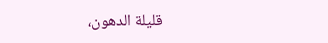قليلة الدهون،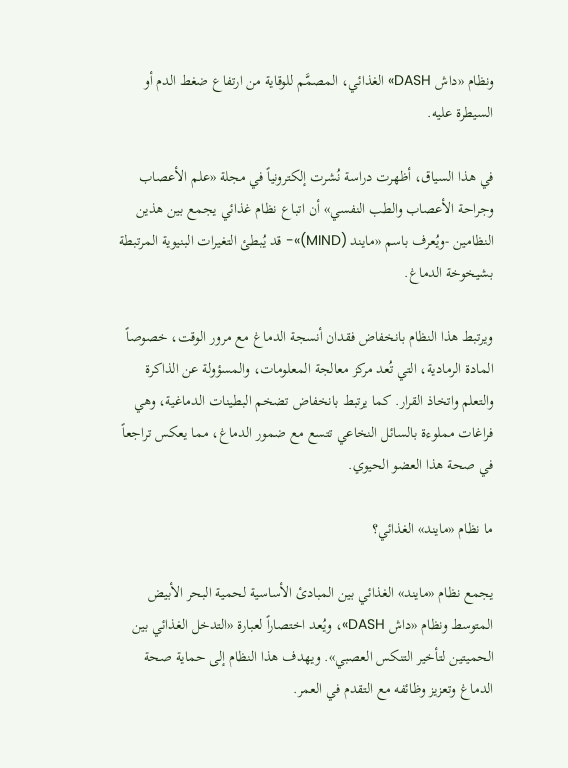ونظام «داش DASH» الغذائي، المصمَّم للوقاية من ارتفاع ضغط الدم أو السيطرة عليه.

في هذا السياق، أظهرت دراسة نُشرت إلكترونياً في مجلة «علم الأعصاب وجراحة الأعصاب والطب النفسي» أن اتباع نظام غذائي يجمع بين هذين النظامين -ويُعرف باسم «مايند (MIND)»- قد يُبطئ التغيرات البنيوية المرتبطة بشيخوخة الدماغ.

ويرتبط هذا النظام بانخفاض فقدان أنسجة الدماغ مع مرور الوقت، خصوصاً المادة الرمادية، التي تُعد مركز معالجة المعلومات، والمسؤولة عن الذاكرة والتعلم واتخاذ القرار. كما يرتبط بانخفاض تضخم البطينات الدماغية، وهي فراغات مملوءة بالسائل النخاعي تتسع مع ضمور الدماغ، مما يعكس تراجعاً في صحة هذا العضو الحيوي.

ما نظام «مايند» الغذائي؟

يجمع نظام «مايند» الغذائي بين المبادئ الأساسية لحمية البحر الأبيض المتوسط ونظام «داش DASH»، ويُعد اختصاراً لعبارة «التدخل الغذائي بين الحميتين لتأخير التنكس العصبي». ويهدف هذا النظام إلى حماية صحة الدماغ وتعزيز وظائفه مع التقدم في العمر.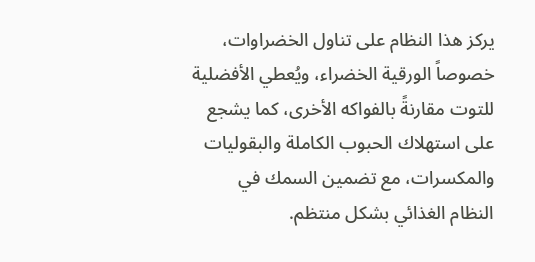يركز هذا النظام على تناول الخضراوات، خصوصاً الورقية الخضراء، ويُعطي الأفضلية للتوت مقارنةً بالفواكه الأخرى، كما يشجع على استهلاك الحبوب الكاملة والبقوليات والمكسرات، مع تضمين السمك في النظام الغذائي بشكل منتظم.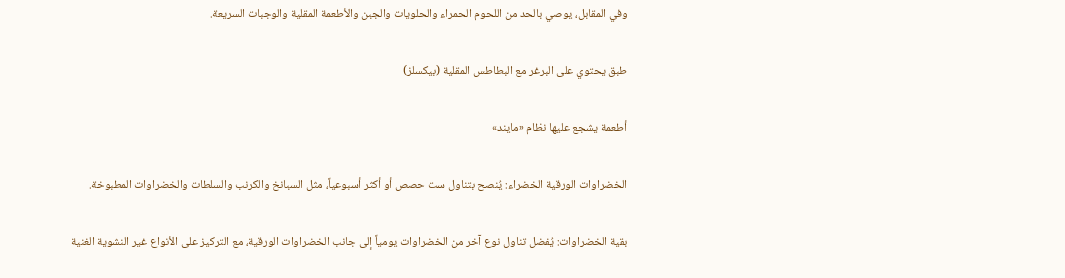وفي المقابل، يوصي بالحد من اللحوم الحمراء والحلويات والجبن والأطعمة المقلية والوجبات السريعة.

طبق يحتوي على البرغر مع البطاطس المقلية (بيكسلز)

أطعمة يشجع عليها نظام «مايند»

الخضراوات الورقية الخضراء: يُنصح بتناول ست حصص أو أكثر أسبوعياً، مثل السبانخ والكرنب والسلطات والخضراوات المطبوخة.

بقية الخضراوات: يُفضل تناول نوع آخر من الخضراوات يومياً إلى جانب الخضراوات الورقية، مع التركيز على الأنواع غير النشوية الغنية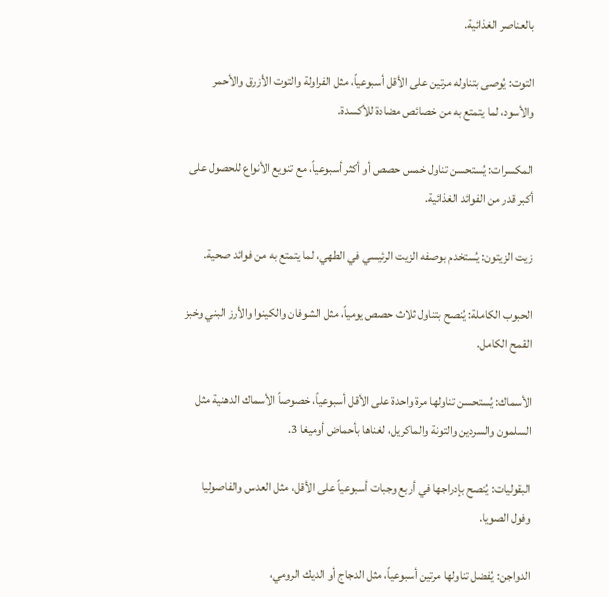بالعناصر الغذائية.

التوت: يُوصى بتناوله مرتين على الأقل أسبوعياً، مثل الفراولة والتوت الأزرق والأحمر والأسود، لما يتمتع به من خصائص مضادة للأكسدة.

المكسرات: يُستحسن تناول خمس حصص أو أكثر أسبوعياً، مع تنويع الأنواع للحصول على أكبر قدر من الفوائد الغذائية.

زيت الزيتون: يُستخدم بوصفه الزيت الرئيسي في الطهي، لما يتمتع به من فوائد صحية.

الحبوب الكاملة: يُنصح بتناول ثلاث حصص يومياً، مثل الشوفان والكينوا والأرز البني وخبز القمح الكامل.

الأسماك: يُستحسن تناولها مرة واحدة على الأقل أسبوعياً، خصوصاً الأسماك الدهنية مثل السلمون والسردين والتونة والماكريل، لغناها بأحماض أوميغا 3.

البقوليات: يُنصح بإدراجها في أربع وجبات أسبوعياً على الأقل، مثل العدس والفاصوليا وفول الصويا.

الدواجن: يُفضل تناولها مرتين أسبوعياً، مثل الدجاج أو الديك الرومي،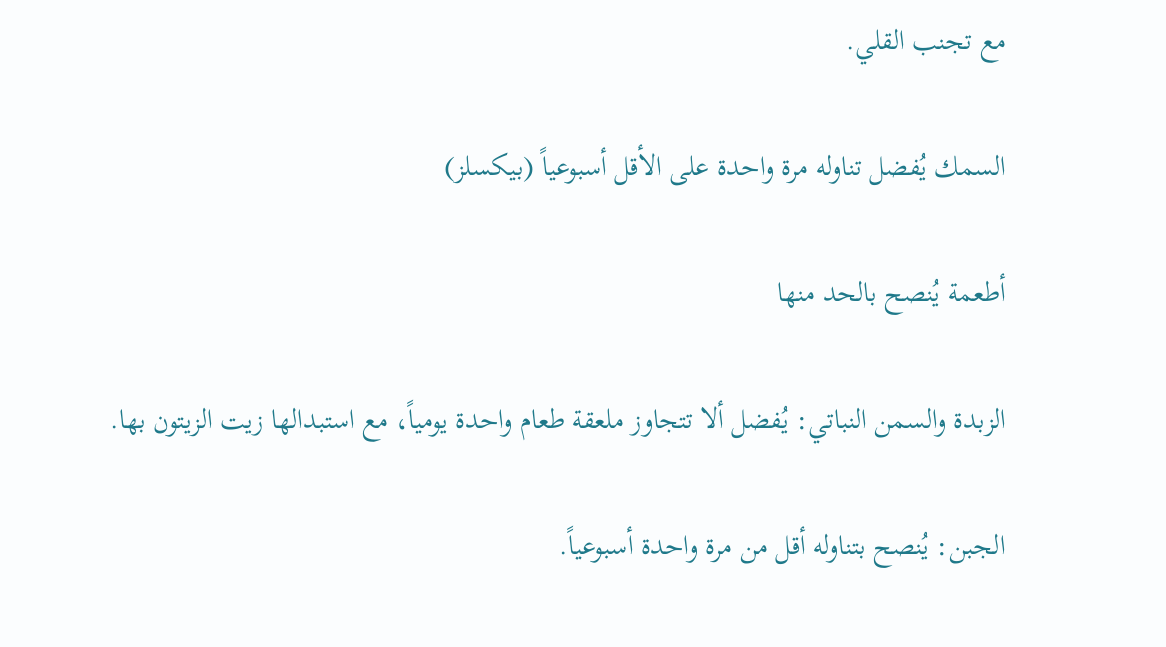مع تجنب القلي.

السمك يُفضل تناوله مرة واحدة على الأقل أسبوعياً (بيكسلز)

أطعمة يُنصح بالحد منها

الزبدة والسمن النباتي: يُفضل ألا تتجاوز ملعقة طعام واحدة يومياً، مع استبدالها زيت الزيتون بها.

الجبن: يُنصح بتناوله أقل من مرة واحدة أسبوعياً.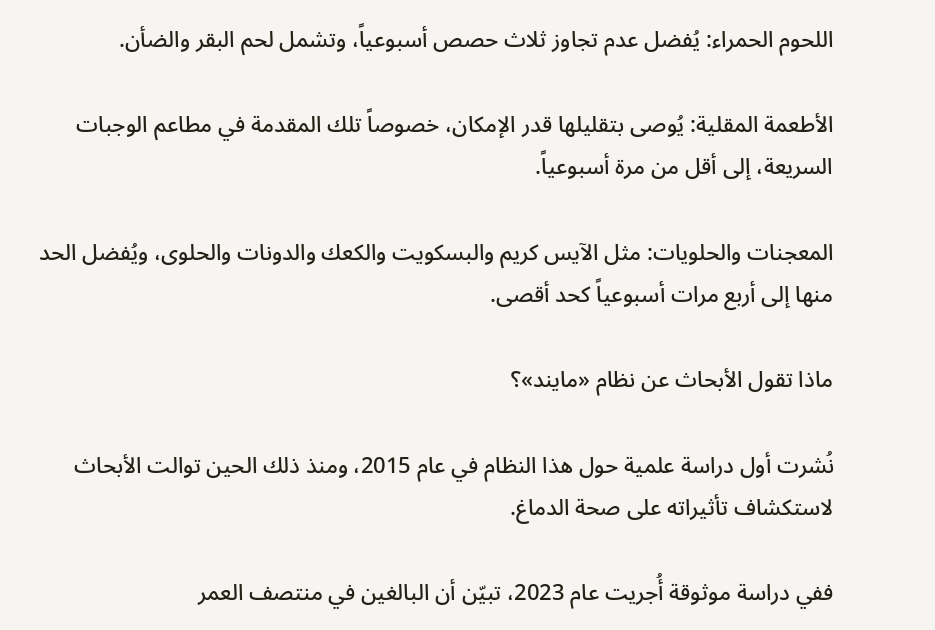اللحوم الحمراء: يُفضل عدم تجاوز ثلاث حصص أسبوعياً، وتشمل لحم البقر والضأن.

الأطعمة المقلية: يُوصى بتقليلها قدر الإمكان، خصوصاً تلك المقدمة في مطاعم الوجبات السريعة، إلى أقل من مرة أسبوعياً.

المعجنات والحلويات: مثل الآيس كريم والبسكويت والكعك والدونات والحلوى، ويُفضل الحد منها إلى أربع مرات أسبوعياً كحد أقصى.

ماذا تقول الأبحاث عن نظام «مايند»؟

نُشرت أول دراسة علمية حول هذا النظام في عام 2015، ومنذ ذلك الحين توالت الأبحاث لاستكشاف تأثيراته على صحة الدماغ.

ففي دراسة موثوقة أُجريت عام 2023، تبيّن أن البالغين في منتصف العمر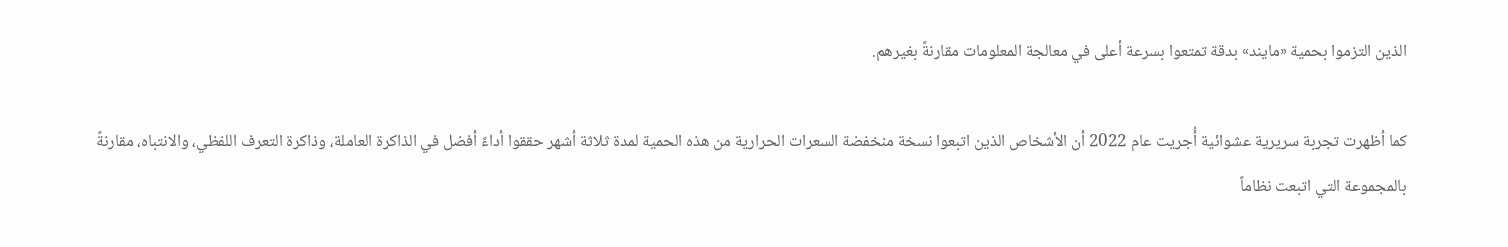الذين التزموا بحمية «مايند» بدقة تمتعوا بسرعة أعلى في معالجة المعلومات مقارنةً بغيرهم.

كما أظهرت تجربة سريرية عشوائية أُجريت عام 2022 أن الأشخاص الذين اتبعوا نسخة منخفضة السعرات الحرارية من هذه الحمية لمدة ثلاثة أشهر حققوا أداءً أفضل في الذاكرة العاملة، وذاكرة التعرف اللفظي، والانتباه، مقارنةً بالمجموعة التي اتبعت نظاماً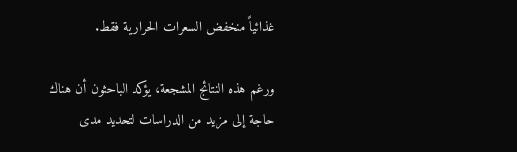غذائياً منخفض السعرات الحرارية فقط.

ورغم هذه النتائج المشجعة، يؤكد الباحثون أن هناك حاجة إلى مزيد من الدراسات لتحديد مدى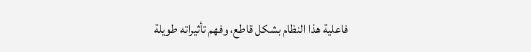فاعلية هذا النظام بشكل قاطع، وفهم تأثيراته طويلة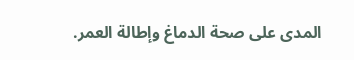المدى على صحة الدماغ وإطالة العمر.